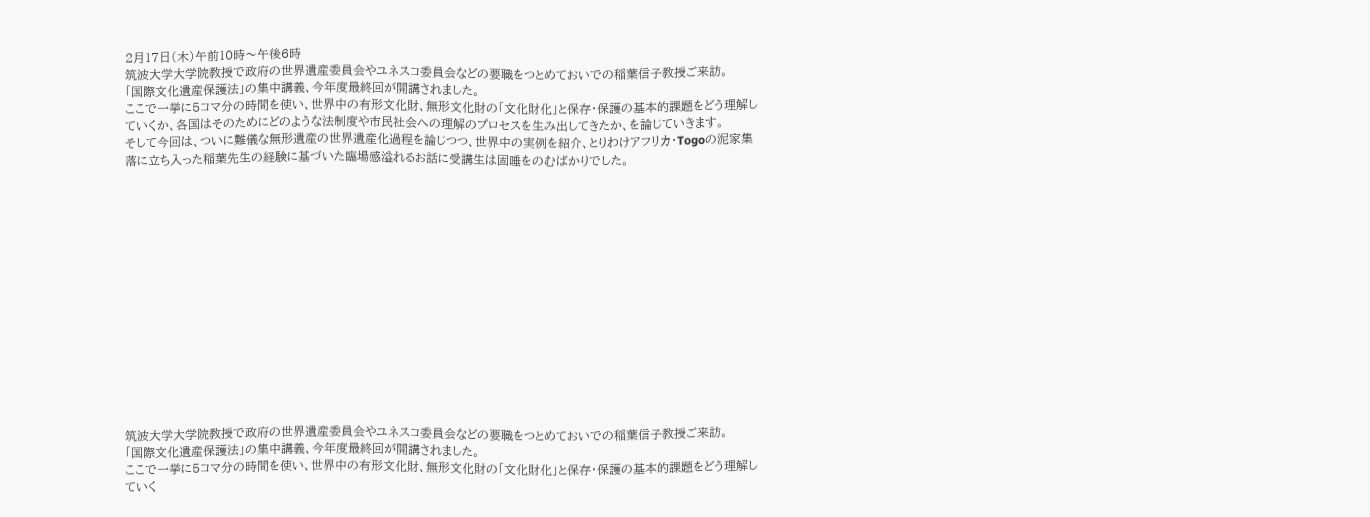2月17日(木)午前10時〜午後6時
筑波大学大学院教授で政府の世界遺産委員会やユネスコ委員会などの要職をつとめておいでの稲葉信子教授ご来訪。
「国際文化遺産保護法」の集中講義、今年度最終回が開講されました。
ここで一挙に5コマ分の時間を使い、世界中の有形文化財、無形文化財の「文化財化」と保存・保護の基本的課題をどう理解していくか、各国はそのためにどのような法制度や市民社会への理解のプロセスを生み出してきたか、を論じていきます。
そして今回は、ついに難儀な無形遺産の世界遺産化過程を論じつつ、世界中の実例を紹介、とりわけアフリカ・Togoの泥家集落に立ち入った稲葉先生の経験に基づいた臨場感溢れるお話に受講生は固唾をのむばかりでした。















筑波大学大学院教授で政府の世界遺産委員会やユネスコ委員会などの要職をつとめておいでの稲葉信子教授ご来訪。
「国際文化遺産保護法」の集中講義、今年度最終回が開講されました。
ここで一挙に5コマ分の時間を使い、世界中の有形文化財、無形文化財の「文化財化」と保存・保護の基本的課題をどう理解していく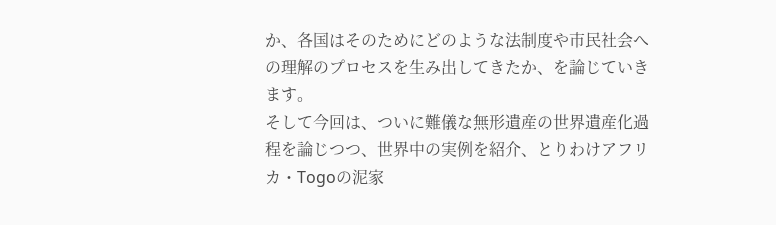か、各国はそのためにどのような法制度や市民社会への理解のプロセスを生み出してきたか、を論じていきます。
そして今回は、ついに難儀な無形遺産の世界遺産化過程を論じつつ、世界中の実例を紹介、とりわけアフリカ・Togoの泥家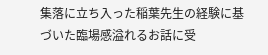集落に立ち入った稲葉先生の経験に基づいた臨場感溢れるお話に受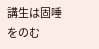講生は固唾をのむ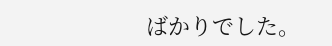ばかりでした。